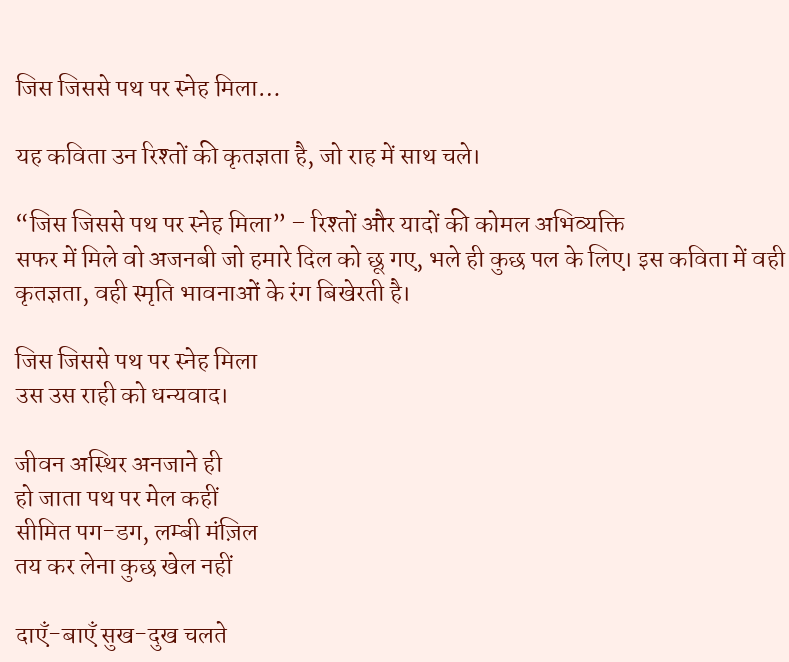जिस जिससे पथ पर स्नेह मिला…

यह कविता उन रिश्तों की कृतज्ञता है, जो राह में साथ चले।

“जिस जिससे पथ पर स्नेह मिला” – रिश्तों और यादों की कोमल अभिव्यक्ति
सफर में मिले वो अजनबी जो हमारे दिल को छू गए, भले ही कुछ पल के लिए। इस कविता में वही कृतज्ञता, वही स्मृति भावनाओं के रंग बिखेरती है।

जिस जिससे पथ पर स्नेह मिला
उस उस राही को धन्यवाद।

जीवन अस्थिर अनजाने ही
हो जाता पथ पर मेल कहीं
सीमित पग-डग, लम्बी मंज़िल
तय कर लेना कुछ खेल नहीं

दाएँ-बाएँ सुख-दुख चलते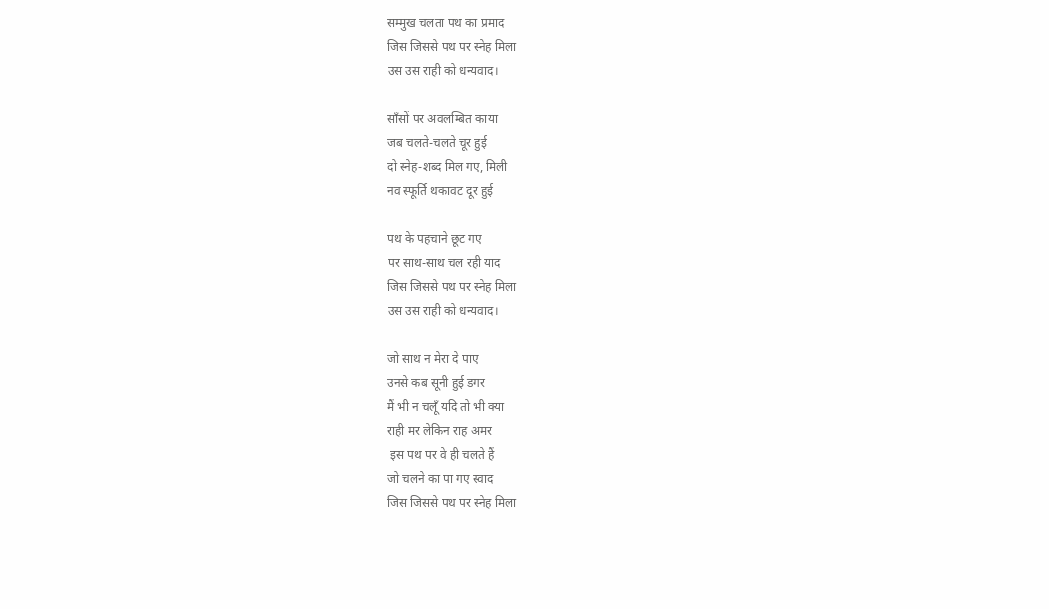सम्मुख चलता पथ का प्रमाद
जिस जिससे पथ पर स्नेह मिला
उस उस राही को धन्यवाद।

साँसों पर अवलम्बित काया
जब चलते-चलते चूर हुई
दो स्नेह-शब्द मिल गए, मिली
नव स्फूर्ति थकावट दूर हुई

पथ के पहचाने छूट गए
पर साथ-साथ चल रही याद
जिस जिससे पथ पर स्नेह मिला
उस उस राही को धन्यवाद।

जो साथ न मेरा दे पाए
उनसे कब सूनी हुई डगर
मैं भी न चलूँ यदि तो भी क्या
राही मर लेकिन राह अमर
 इस पथ पर वे ही चलते हैं
जो चलने का पा गए स्वाद
जिस जिससे पथ पर स्नेह मिला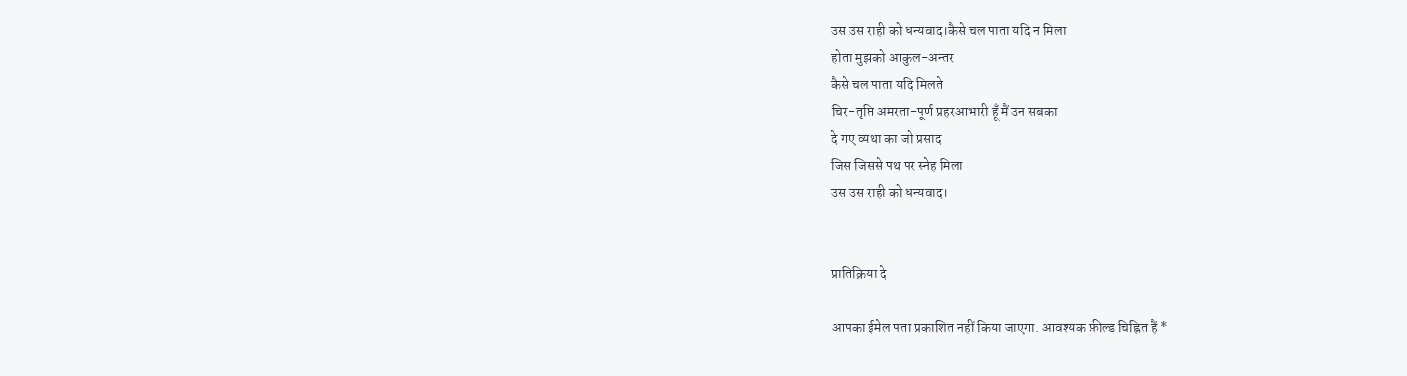उस उस राही को धन्यवाद।कैसे चल पाता यदि न मिला
होता मुझको आकुल-अन्तर
कैसे चल पाता यदि मिलते
चिर-तृप्ति अमरता-पूर्ण प्रहरआभारी हूँ मैं उन सबका
दे गए व्यथा का जो प्रसाद
जिस जिससे पथ पर स्नेह मिला
उस उस राही को धन्यवाद।


प्रातिक्रिया दे

आपका ईमेल पता प्रकाशित नहीं किया जाएगा. आवश्यक फ़ील्ड चिह्नित हैं *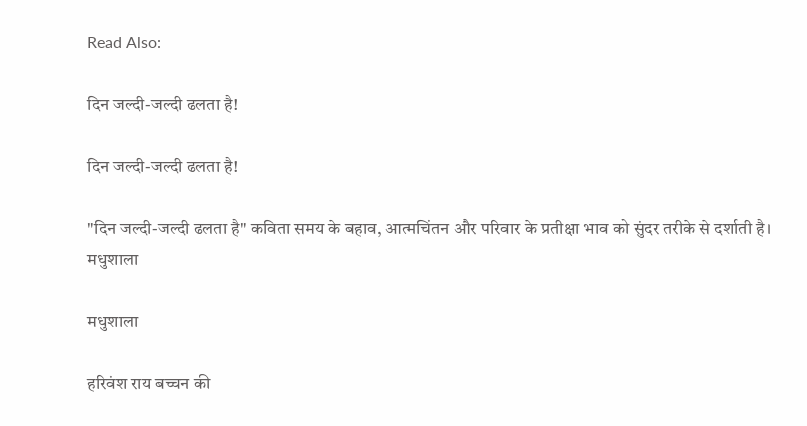Read Also:

दिन जल्दी-जल्दी ढलता है!

दिन जल्दी-जल्दी ढलता है!

"दिन जल्दी-जल्दी ढलता है" कविता समय के बहाव, आत्मचिंतन और परिवार के प्रतीक्षा भाव को सुंदर तरीके से दर्शाती है।
मधुशाला

मधुशाला

हरिवंश राय बच्चन की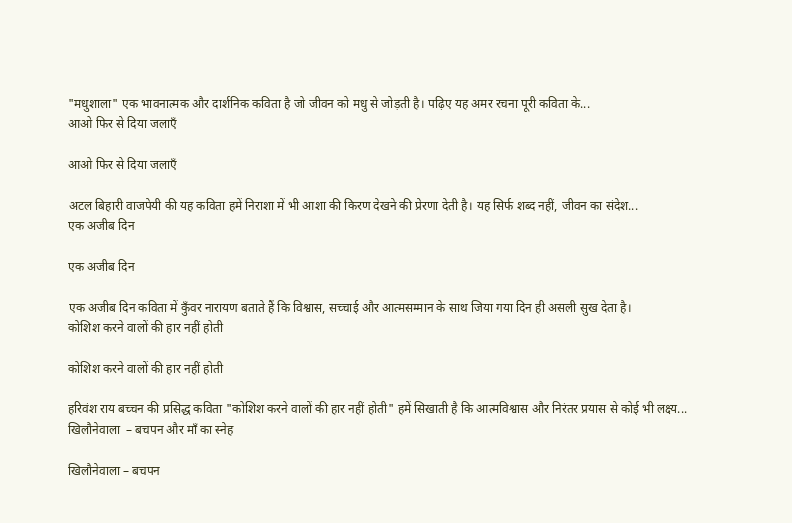"मधुशाला" एक भावनात्मक और दार्शनिक कविता है जो जीवन को मधु से जोड़ती है। पढ़िए यह अमर रचना पूरी कविता के...
आओ फिर से दिया जलाएँ

आओ फिर से दिया जलाएँ

अटल बिहारी वाजपेयी की यह कविता हमें निराशा में भी आशा की किरण देखने की प्रेरणा देती है। यह सिर्फ शब्द नहीं, जीवन का संदेश...
एक अजीब दिन

एक अजीब दिन

एक अजीब दिन कविता में कुँवर नारायण बताते हैं कि विश्वास, सच्चाई और आत्मसम्मान के साथ जिया गया दिन ही असली सुख देता है।
कोशिश करने वालों की हार नहीं होती

कोशिश करने वालों की हार नहीं होती

हरिवंश राय बच्चन की प्रसिद्ध कविता "कोशिश करने वालों की हार नहीं होती" हमें सिखाती है कि आत्मविश्वास और निरंतर प्रयास से कोई भी लक्ष्य...
खिलौनेवाला  – बचपन और माँ का स्नेह

खिलौनेवाला – बचपन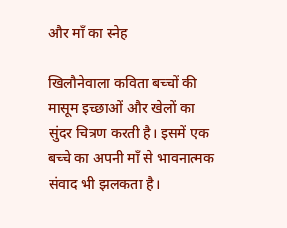और माँ का स्नेह

खिलौनेवाला कविता बच्चों की मासूम इच्छाओं और खेलों का सुंदर चित्रण करती है। इसमें एक बच्चे का अपनी माँ से भावनात्मक संवाद भी झलकता है।